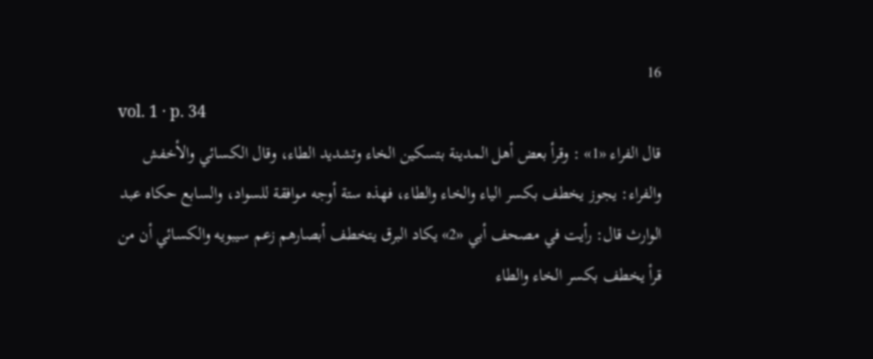16
vol. 1 · p. 34
قال الفراء «1» : وقرأ بعض أهل المدينة بتسكين الخاء وتشديد الطاء، وقال الكسائي والأخفش والفراء: يجوز يخطف بكسر الياء والخاء والطاء، فهذه ستة أوجه موافقة للسواد، والسابع حكاه عبد الوارث قال: رأيت في مصحف أبي «2» يكاد البرق يتخطف أبصارهم زعم سيبويه والكسائي أن من قرأ يخطف بكسر الخاء والطاء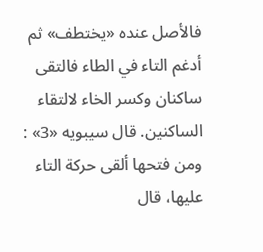فالأصل عنده «يختطف» ثم أدغم التاء في الطاء فالتقى ساكنان وكسر الخاء لالتقاء الساكنين. قال سيبويه «3» : ومن فتحها ألقى حركة التاء عليها، قال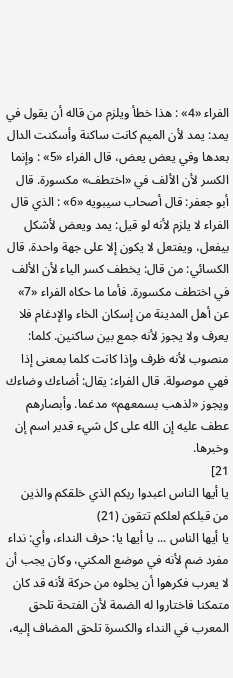الفراء «4» : هذا خطأ ويلزم من قاله أن يقول في يمد: يمد لأن الميم كانت ساكنة وأسكنت الدال بعدها وفي يعض يعض، قال الفراء «5» : وإنما الكسر لأن الألف في «اختطف» مكسورة. قال أبو جعفر: قال أصحاب سيبويه «6» : الذي قال الفراء لا يلزم لأنه لو قيل: يمد ويعض لأشكل بيفعل، ويفتعل لا يكون إلا على جهة واحدة. قال الكسائي: من قال: يخطف كسر الياء لأن الألف في اختطف مكسورة. فأما ما حكاه الفراء «7» عن أهل المدينة من إسكان الخاء والإدغام فلا يعرف ولا يجوز لأنه جمع بين ساكنين. كلما:
منصوب لأنه ظرف وإذا كانت كلما بمعنى إذا فهي موصولة. قال الفراء: يقال: أضاءك وضاءك ويجوز «لذهب بسمعهم» مدغما. وأبصارهم عطف عليه إن الله على كل شيء قدير اسم إن وخبرها.
21]
يا أيها الناس اعبدوا ربكم الذي خلقكم والذين من قبلكم لعلكم تتقون (21)
يا أيها الناس ... يا أيها يا: حرف النداء، وأي: نداء مفرد ضم لأنه في موضع المكني، وكان يجب أن لا يعرب فكرهوا أن يخلوه من حركة لأنه قد كان متمكنا فاختاروا له الضمة لأن الفتحة تلحق المعرب في النداء والكسرة تلحق المضاف إليه،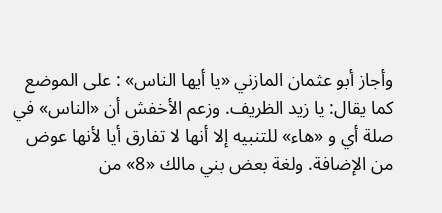وأجاز أبو عثمان المازني «يا أيها الناس» : على الموضع كما يقال: يا زيد الظريف. وزعم الأخفش أن «الناس» في صلة أي و «هاء» للتنبيه إلا أنها لا تفارق أيا لأنها عوض من الإضافة. ولغة بعض بني مالك «8» من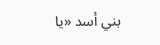بني أسد «يا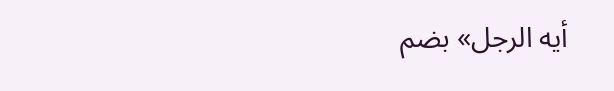أيه الرجل» بضم